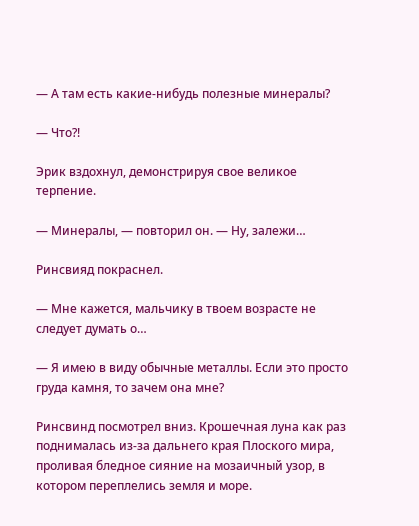— А там есть какие-нибудь полезные минералы?

— Что?!

Эрик вздохнул, демонстрируя свое великое терпение.

— Минералы, — повторил он. — Ну, залежи…

Ринсвияд покраснел.

— Мне кажется, мальчику в твоем возрасте не следует думать о…

— Я имею в виду обычные металлы. Если это просто груда камня, то зачем она мне?

Ринсвинд посмотрел вниз. Крошечная луна как раз поднималась из-за дальнего края Плоского мира, проливая бледное сияние на мозаичный узор, в котором переплелись земля и море.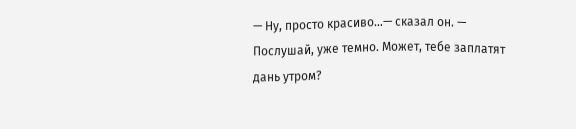— Ну, просто красиво…— сказал он. — Послушай, уже темно. Может, тебе заплатят дань утром?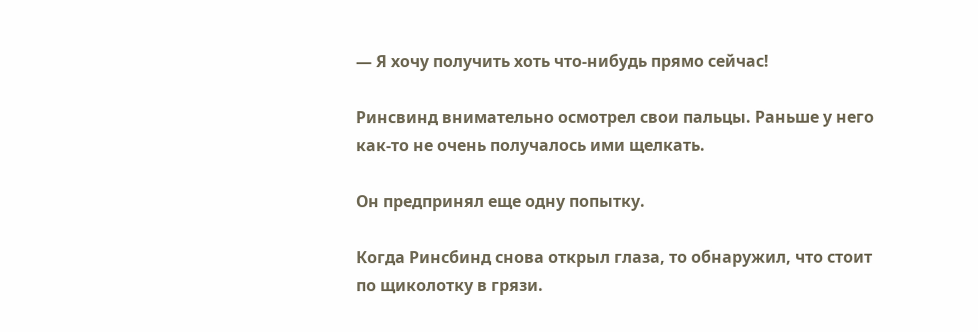— Я хочу получить хоть что-нибудь прямо сейчас!

Ринсвинд внимательно осмотрел свои пальцы. Раньше у него как-то не очень получалось ими щелкать.

Он предпринял еще одну попытку.

Когда Ринсбинд снова открыл глаза, то обнаружил, что стоит по щиколотку в грязи.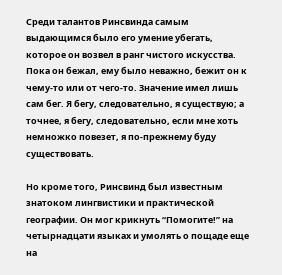Среди талантов Ринсвинда самым выдающимся было его умение убегать, которое он возвел в ранг чистого искусства. Пока он бежал, ему было неважно, бежит он к чему-то или от чего-то. Значение имел лишь сам бег. Я бегу, следовательно, я существую; а точнее, я бегу, следовательно, если мне хоть немножко повезет, я по-прежнему буду существовать.

Но кроме того, Ринсвинд был известным знатоком лингвистики и практической географии. Он мог крикнуть “Помогите!” на четырнадцати языках и умолять о пощаде еще на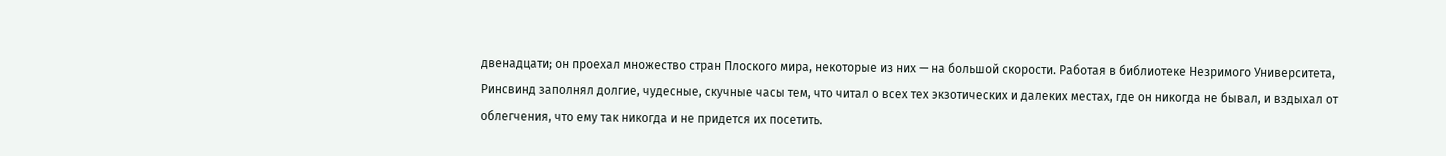двенадцати; он проехал множество стран Плоского мира, некоторые из них — на большой скорости. Работая в библиотеке Незримого Университета, Ринсвинд заполнял долгие, чудесные, скучные часы тем, что читал о всех тех экзотических и далеких местах, где он никогда не бывал, и вздыхал от облегчения, что ему так никогда и не придется их посетить.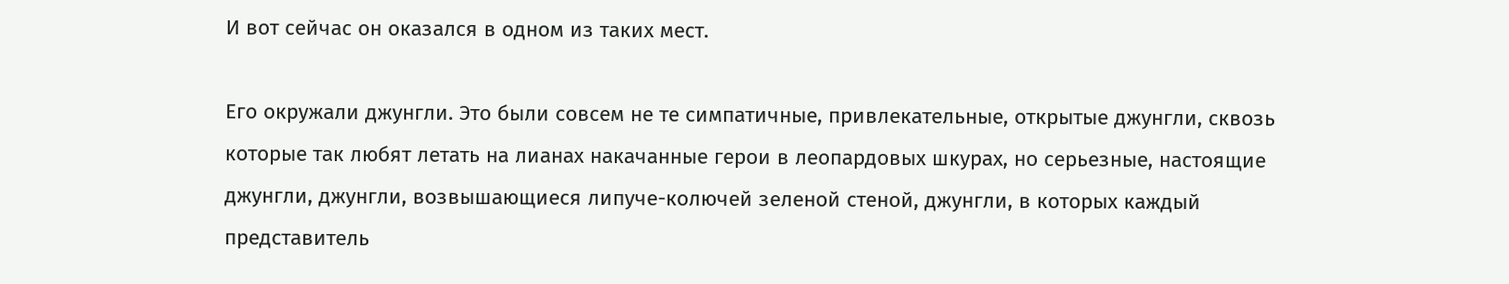И вот сейчас он оказался в одном из таких мест.

Его окружали джунгли. Это были совсем не те симпатичные, привлекательные, открытые джунгли, сквозь которые так любят летать на лианах накачанные герои в леопардовых шкурах, но серьезные, настоящие джунгли, джунгли, возвышающиеся липуче-колючей зеленой стеной, джунгли, в которых каждый представитель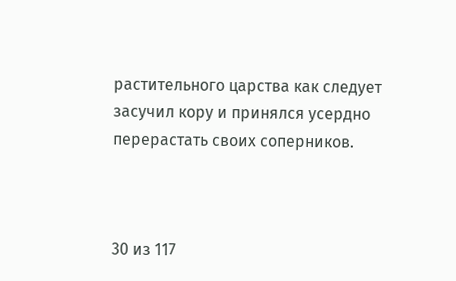растительного царства как следует засучил кору и принялся усердно перерастать своих соперников.



30 из 117